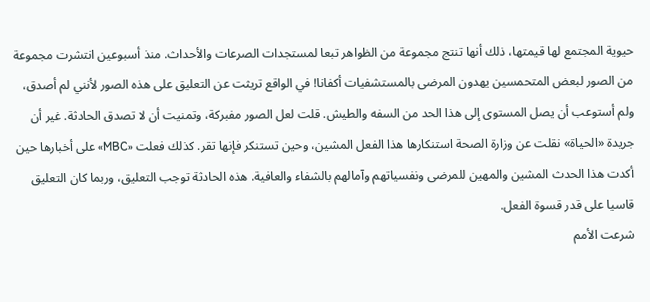حيوية المجتمع لها قيمتها، ذلك أنها تنتج مجموعة من الظواهر تبعا لمستجدات الصرعات والأحداث. منذ أسبوعين انتشرت مجموعة من الصور لبعض المتحمسين يهدون المرضى بالمستشفيات أكفانا! في الواقع تريثت عن التعليق على هذه الصور لأنني لم أصدق، ولم أستوعب أن يصل المستوى إلى هذا الحد من السفه والطيش. قلت لعل الصور مفبركة، وتمنيت أن لا تصدق الحادثة. غير أن جريدة «الحياة» نقلت عن وزارة الصحة استنكارها هذا الفعل المشين، وحين تستنكر فإنها تقر. كذلك فعلت «MBC» على أخبارها حين أكدت هذا الحدث المشين والمهين للمرضى ونفسياتهم وآمالهم بالشفاء والعافية. هذه الحادثة توجب التعليق، وربما كان التعليق قاسيا على قدر قسوة الفعل.
شرعت الأمم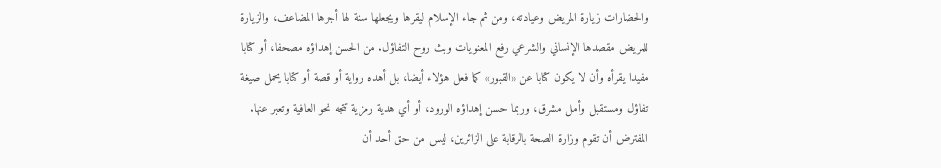والحضارات زيارة المريض وعيادته، ومن ثم جاء الإسلام ليقرها ويجعلها سنة لها أجرها المضاعف، والزيارة للمريض مقصدها الإنساني والشرعي رفع المعنويات وبث روح التفاؤل. من الحسن إهداؤه مصحفا، أو كتابا مفيدا يقرأه وأن لا يكون كتابا عن «القبور» كما فعل هؤلاء أيضا، بل أهده رواية أو قصة أو كتابا يحمل صيغة تفاؤل ومستقبل وأمل مشرق، وربما حسن إهداؤه الورود، أو أي هدية رمزية تتجه نحو العافية وتعبر عنها.
المفترض أن تقوم وزارة الصحة بالرقابة على الزائرين، ليس من حق أحد أن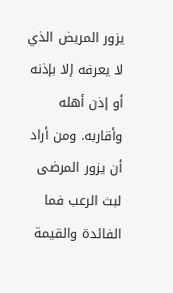يزور المريض الذي لا يعرفه إلا بإذنه أو إذن أهله وأقاربه. ومن أراد أن يزور المرضى لبث الرعب فما الفائدة والقيمة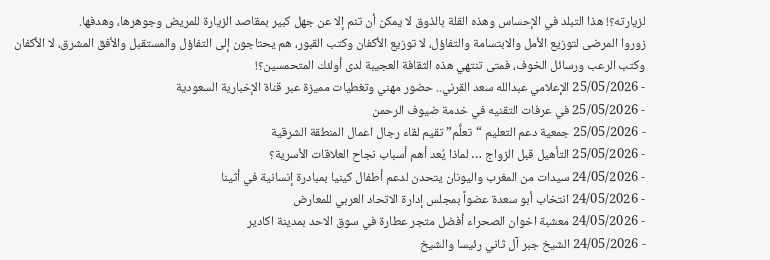لزيارته؟! هذا التبلد في الإحساس وهذه القلة بالذوق لا يمكن أن تنم إلا عن جهل كبير بمقاصد الزيارة للمريض وجوهرها، وهدفها.
زوروا المرضى لتوزيع الأمل والابتسامة والتفاؤل، لا توزيع الأكفان وكتب القبور، هم يحتاجون إلى التفاؤل والمستقبل والأفق المشرق، لا الأكفان وكتب الرعب ورسائل الخوف، فمتى تنتهي هذه الثقافة العجيبة لدى أولئك المتحمسين؟!
- 25/05/2026 الإعلامي عبدالله سعد القرني.. حضور مهني وتغطيات مميزة عبر قناة الإخبارية السعودية
- 25/05/2026 في عرفات التقنيه في خدمة ضيوف الرحمن
- 25/05/2026 جمعية دعم التعليم “تعلُّم” تقيم لقاء رجال اعمال المنطقة الشرقية
- 25/05/2026 التأهيل قبل الزواج … لماذا يُعد أهم أسباب نجاح العلاقات الأسرية؟
- 24/05/2026 سيدات من المغرب واليونان يتحدن لدعم أطفال كينيا بمبادرة إنسانية في أثينا
- 24/05/2026 انتخاب أبو سعدة عضواً بمجلس إدارة الاتحاد العربي للمعارض
- 24/05/2026 معشبة اخوان الصحراء أفضل متجر عطارة في سوق الاحد بمدينة اكادير
- 24/05/2026 الشيخ جبر آل ثاني رئيسا والشيخ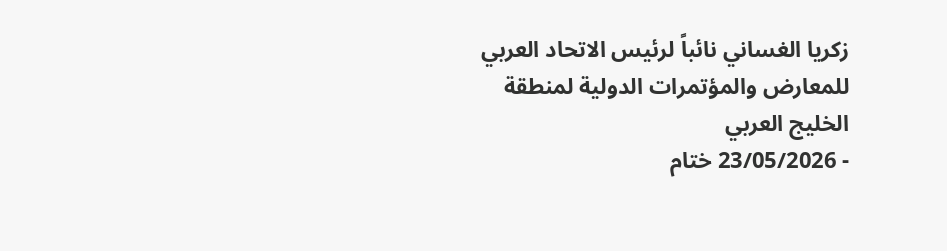زكريا الغساني نائباً لرئيس الاتحاد العربي للمعارض والمؤتمرات الدولية لمنطقة الخليج العربي
- 23/05/2026 ختام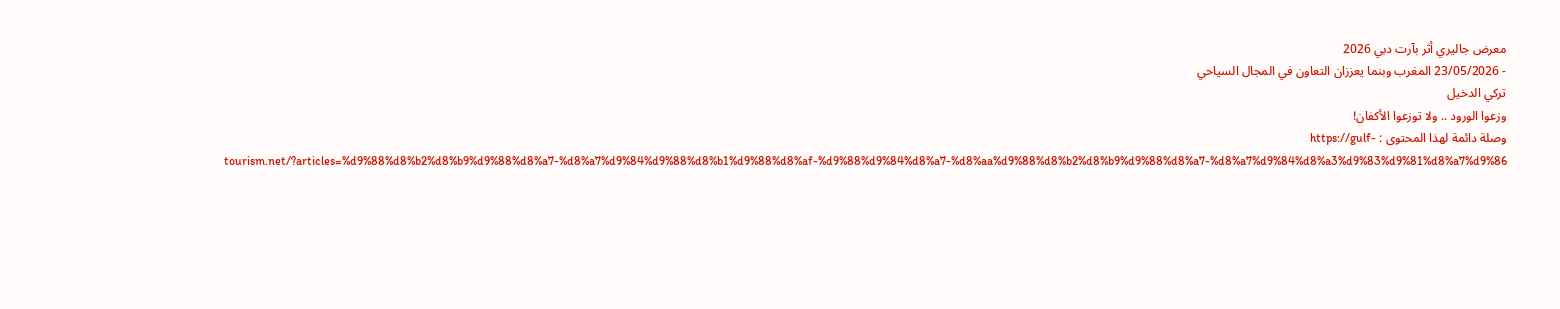معرض جاليري أثر بآرت دبي 2026
- 23/05/2026 المغرب وبنما يعززان التعاون في المجال السياحي
تركي الدخيل
وزعوا الورود .. ولا توزعوا الأكفان!
وصلة دائمة لهذا المحتوى : https://gulf-tourism.net/?articles=%d9%88%d8%b2%d8%b9%d9%88%d8%a7-%d8%a7%d9%84%d9%88%d8%b1%d9%88%d8%af-%d9%88%d9%84%d8%a7-%d8%aa%d9%88%d8%b2%d8%b9%d9%88%d8%a7-%d8%a7%d9%84%d8%a3%d9%83%d9%81%d8%a7%d9%86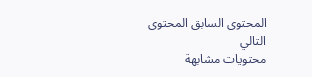المحتوى السابق المحتوى التالي
محتويات مشابهة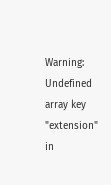Warning: Undefined array key "extension" in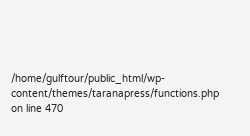/home/gulftour/public_html/wp-content/themes/taranapress/functions.php on line 470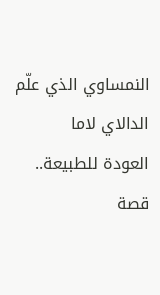النمساوي الذي علّم الدالاي لاما
العودة للطبيعة.. قصة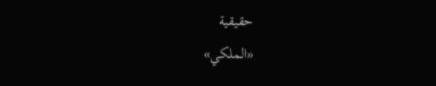حقيقية
«الملكي»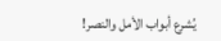يُشرع أبواب الأمل والنصر!